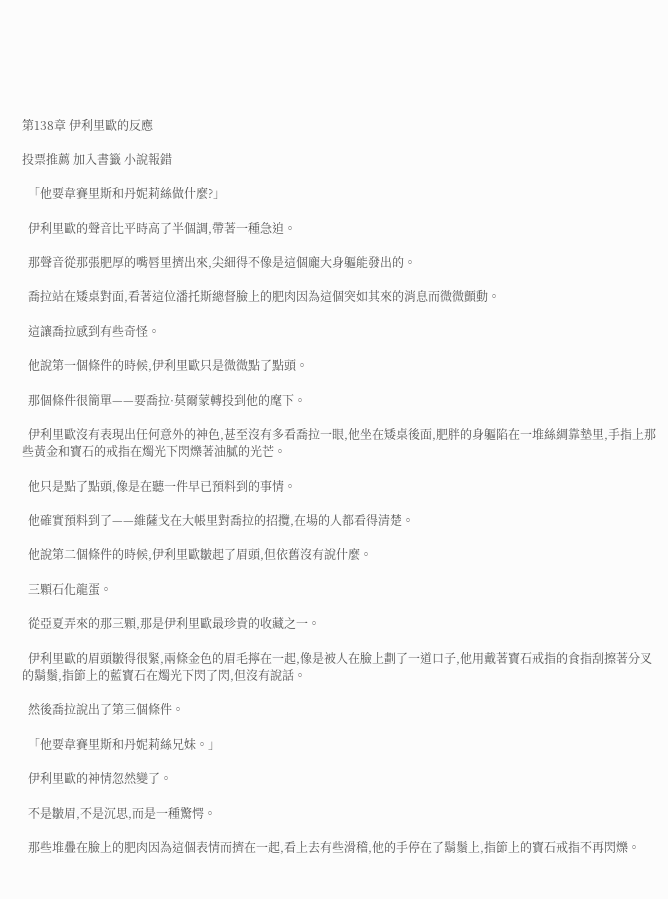第138章 伊利里歐的反應

投票推薦 加入書籤 小說報錯

  「他要韋賽里斯和丹妮莉絲做什麼?」

  伊利里歐的聲音比平時高了半個調,帶著一種急迫。

  那聲音從那張肥厚的嘴唇里擠出來,尖細得不像是這個龐大身軀能發出的。

  喬拉站在矮桌對面,看著這位潘托斯總督臉上的肥肉因為這個突如其來的消息而微微顫動。

  這讓喬拉感到有些奇怪。

  他說第一個條件的時候,伊利里歐只是微微點了點頭。

  那個條件很簡單——要喬拉·莫爾蒙轉投到他的麾下。

  伊利里歐沒有表現出任何意外的神色,甚至沒有多看喬拉一眼,他坐在矮桌後面,肥胖的身軀陷在一堆絲綢靠墊里,手指上那些黃金和寶石的戒指在燭光下閃爍著油膩的光芒。

  他只是點了點頭,像是在聽一件早已預料到的事情。

  他確實預料到了——維薩戈在大帳里對喬拉的招攬,在場的人都看得清楚。

  他說第二個條件的時候,伊利里歐皺起了眉頭,但依舊沒有說什麼。

  三顆石化龍蛋。

  從亞夏弄來的那三顆,那是伊利里歐最珍貴的收藏之一。

  伊利里歐的眉頭皺得很緊,兩條金色的眉毛擰在一起,像是被人在臉上劃了一道口子,他用戴著寶石戒指的食指刮擦著分叉的鬍鬚,指節上的藍寶石在燭光下閃了閃,但沒有說話。

  然後喬拉說出了第三個條件。

  「他要韋賽里斯和丹妮莉絲兄妹。」

  伊利里歐的神情忽然變了。

  不是皺眉,不是沉思,而是一種驚愕。

  那些堆疊在臉上的肥肉因為這個表情而擠在一起,看上去有些滑稽,他的手停在了鬍鬚上,指節上的寶石戒指不再閃爍。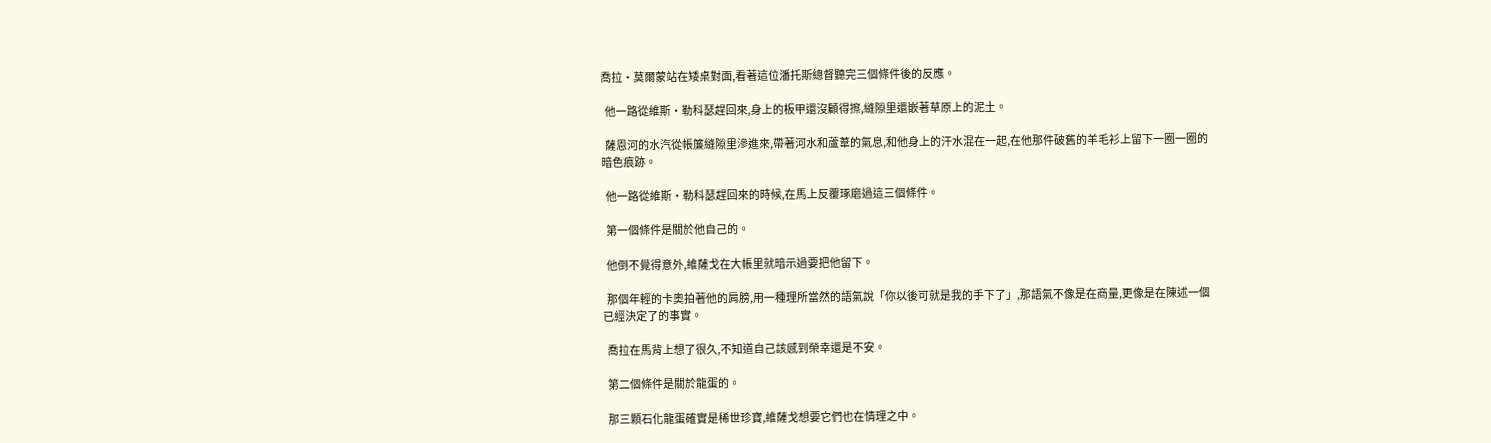喬拉·莫爾蒙站在矮桌對面,看著這位潘托斯總督聽完三個條件後的反應。

  他一路從維斯·勒科瑟趕回來,身上的板甲還沒顧得擦,縫隙里還嵌著草原上的泥土。

  薩恩河的水汽從帳簾縫隙里滲進來,帶著河水和蘆葦的氣息,和他身上的汗水混在一起,在他那件破舊的羊毛衫上留下一圈一圈的暗色痕跡。

  他一路從維斯·勒科瑟趕回來的時候,在馬上反覆琢磨過這三個條件。

  第一個條件是關於他自己的。

  他倒不覺得意外,維薩戈在大帳里就暗示過要把他留下。

  那個年輕的卡奧拍著他的肩膀,用一種理所當然的語氣說「你以後可就是我的手下了」,那語氣不像是在商量,更像是在陳述一個已經決定了的事實。

  喬拉在馬背上想了很久,不知道自己該感到榮幸還是不安。

  第二個條件是關於龍蛋的。

  那三顆石化龍蛋確實是稀世珍寶,維薩戈想要它們也在情理之中。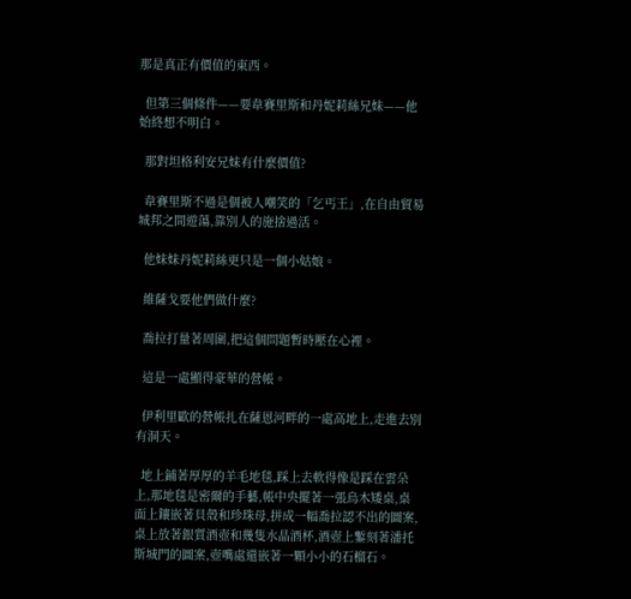那是真正有價值的東西。

  但第三個條件——要韋賽里斯和丹妮莉絲兄妹——他始終想不明白。

  那對坦格利安兄妹有什麼價值?

  韋賽里斯不過是個被人嘲笑的「乞丐王」,在自由貿易城邦之間遊蕩,靠別人的施捨過活。

  他妹妹丹妮莉絲更只是一個小姑娘。

  維薩戈要他們做什麼?

  喬拉打量著周圍,把這個問題暫時壓在心裡。

  這是一處顯得豪華的營帳。

  伊利里歐的營帳扎在薩恩河畔的一處高地上,走進去別有洞天。

  地上鋪著厚厚的羊毛地毯,踩上去軟得像是踩在雲朵上,那地毯是密爾的手藝,帳中央擺著一張烏木矮桌,桌面上鑲嵌著貝殼和珍珠母,拼成一幅喬拉認不出的圖案,桌上放著銀質酒壺和幾隻水晶酒杯,酒壺上鏨刻著潘托斯城門的圖案,壺嘴處還嵌著一顆小小的石榴石。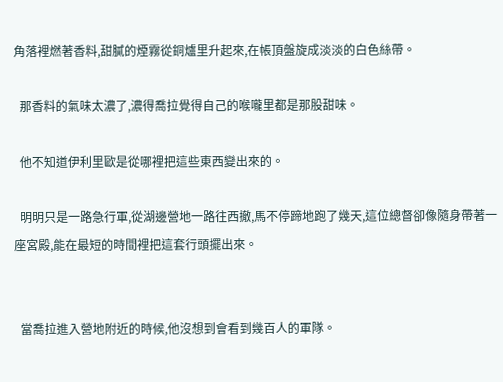角落裡燃著香料,甜膩的煙霧從銅爐里升起來,在帳頂盤旋成淡淡的白色絲帶。

  那香料的氣味太濃了,濃得喬拉覺得自己的喉嚨里都是那股甜味。

  他不知道伊利里歐是從哪裡把這些東西變出來的。

  明明只是一路急行軍,從湖邊營地一路往西撤,馬不停蹄地跑了幾天,這位總督卻像隨身帶著一座宮殿,能在最短的時間裡把這套行頭擺出來。


  當喬拉進入營地附近的時候,他沒想到會看到幾百人的軍隊。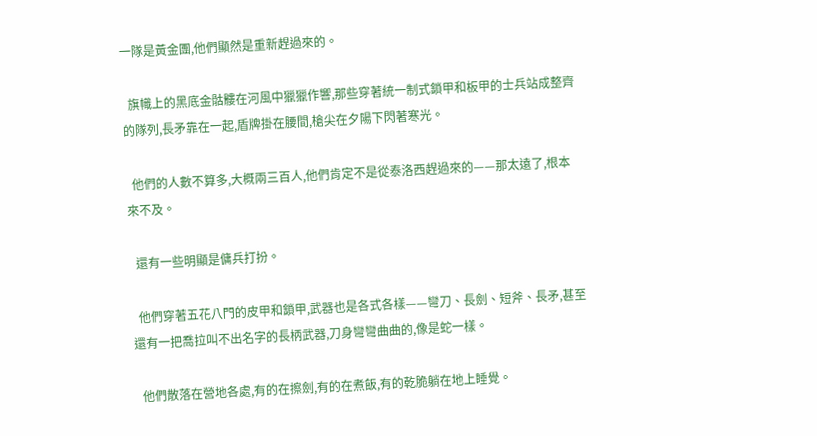一隊是黃金團,他們顯然是重新趕過來的。

  旗幟上的黑底金骷髏在河風中獵獵作響,那些穿著統一制式鎖甲和板甲的士兵站成整齊的隊列,長矛靠在一起,盾牌掛在腰間,槍尖在夕陽下閃著寒光。

  他們的人數不算多,大概兩三百人,他們肯定不是從泰洛西趕過來的——那太遠了,根本來不及。

  還有一些明顯是傭兵打扮。

  他們穿著五花八門的皮甲和鎖甲,武器也是各式各樣——彎刀、長劍、短斧、長矛,甚至還有一把喬拉叫不出名字的長柄武器,刀身彎彎曲曲的,像是蛇一樣。

  他們散落在營地各處,有的在擦劍,有的在煮飯,有的乾脆躺在地上睡覺。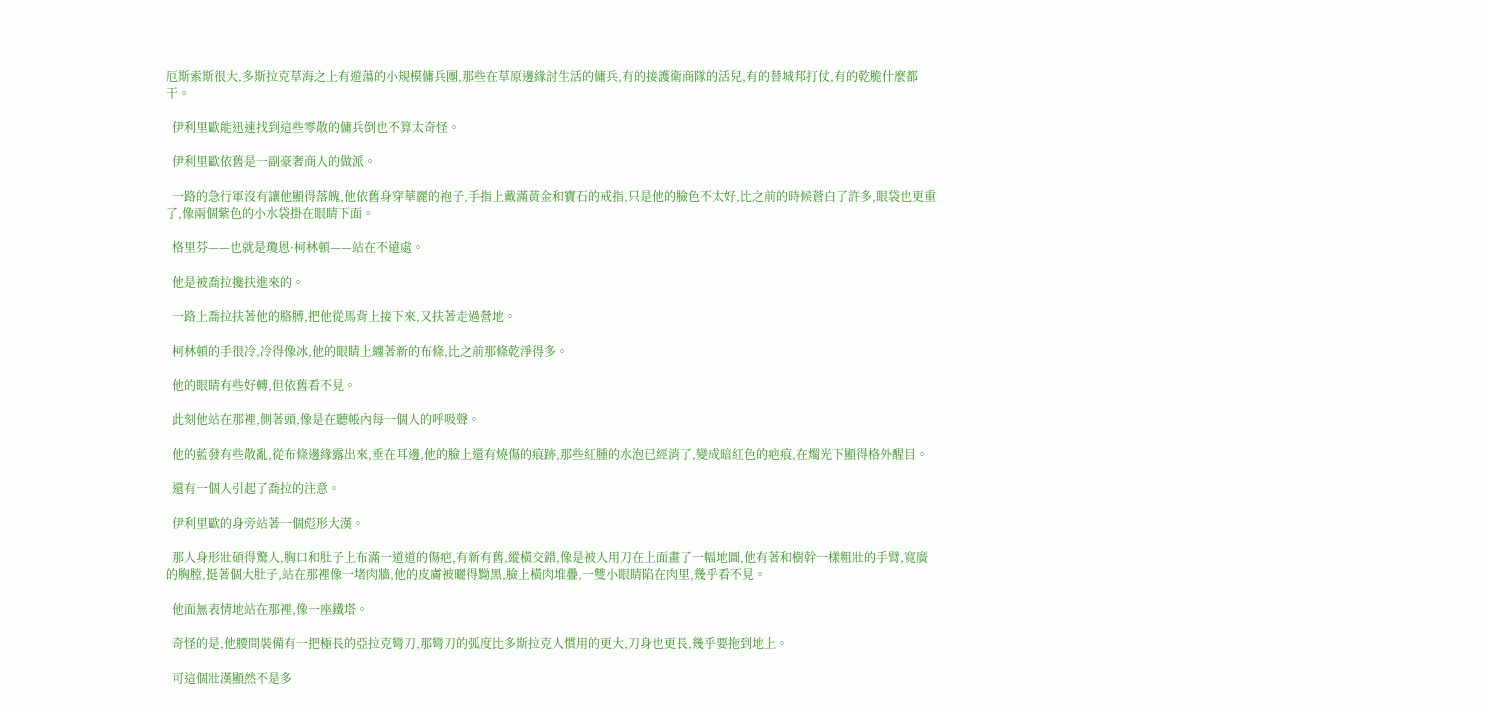厄斯索斯很大,多斯拉克草海之上有遊蕩的小規模傭兵團,那些在草原邊緣討生活的傭兵,有的接護衛商隊的活兒,有的替城邦打仗,有的乾脆什麼都干。

  伊利里歐能迅速找到這些零散的傭兵倒也不算太奇怪。

  伊利里歐依舊是一副豪奢商人的做派。

  一路的急行軍沒有讓他顯得落魄,他依舊身穿華麗的袍子,手指上戴滿黃金和寶石的戒指,只是他的臉色不太好,比之前的時候蒼白了許多,眼袋也更重了,像兩個紫色的小水袋掛在眼睛下面。

  格里芬——也就是瓊恩·柯林頓——站在不遠處。

  他是被喬拉攙扶進來的。

  一路上喬拉扶著他的胳膊,把他從馬背上接下來,又扶著走過營地。

  柯林頓的手很冷,冷得像冰,他的眼睛上纏著新的布條,比之前那條乾淨得多。

  他的眼睛有些好轉,但依舊看不見。

  此刻他站在那裡,側著頭,像是在聽帳內每一個人的呼吸聲。

  他的藍發有些散亂,從布條邊緣露出來,垂在耳邊,他的臉上還有燒傷的痕跡,那些紅腫的水泡已經消了,變成暗紅色的疤痕,在燭光下顯得格外醒目。

  還有一個人引起了喬拉的注意。

  伊利里歐的身旁站著一個彪形大漢。

  那人身形壯碩得驚人,胸口和肚子上布滿一道道的傷疤,有新有舊,縱橫交錯,像是被人用刀在上面畫了一幅地圖,他有著和樹幹一樣粗壯的手臂,寬廣的胸膛,挺著個大肚子,站在那裡像一堵肉牆,他的皮膚被曬得黝黑,臉上橫肉堆疊,一雙小眼睛陷在肉里,幾乎看不見。

  他面無表情地站在那裡,像一座鐵塔。

  奇怪的是,他腰間裝備有一把極長的亞拉克彎刀,那彎刀的弧度比多斯拉克人慣用的更大,刀身也更長,幾乎要拖到地上。

  可這個壯漢顯然不是多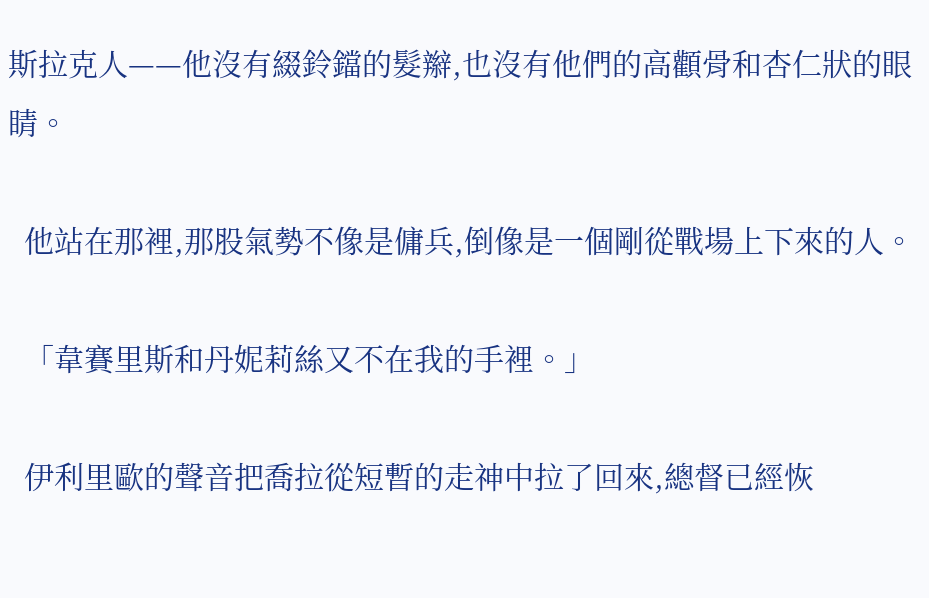斯拉克人——他沒有綴鈴鐺的髮辮,也沒有他們的高顴骨和杏仁狀的眼睛。

  他站在那裡,那股氣勢不像是傭兵,倒像是一個剛從戰場上下來的人。

  「韋賽里斯和丹妮莉絲又不在我的手裡。」

  伊利里歐的聲音把喬拉從短暫的走神中拉了回來,總督已經恢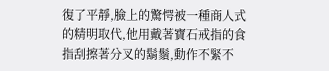復了平靜,臉上的驚愕被一種商人式的精明取代,他用戴著寶石戒指的食指刮擦著分叉的鬍鬚,動作不緊不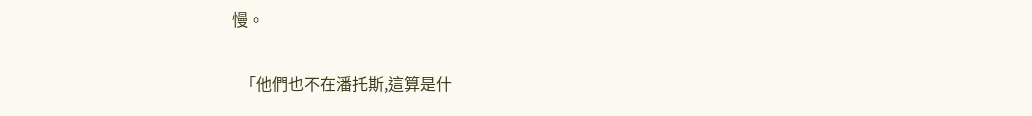慢。

  「他們也不在潘托斯,這算是什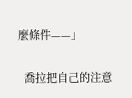麼條件——」

  喬拉把自己的注意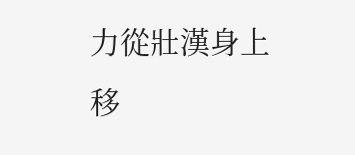力從壯漢身上移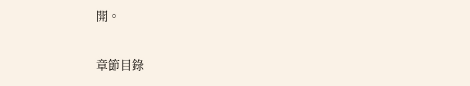開。

章節目錄